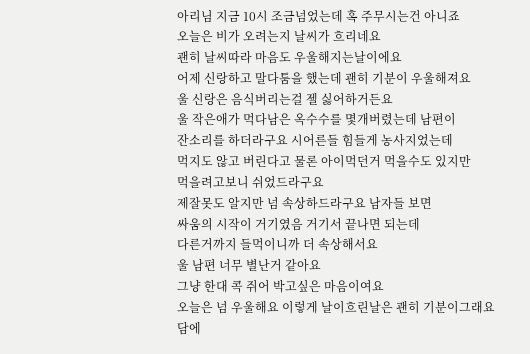아리님 지금 10시 조금넘었는데 혹 주무시는건 아니죠
오늘은 비가 오려는지 날씨가 흐리네요
괜히 날씨따라 마음도 우울해지는날이에요
어제 신랑하고 말다툼을 했는데 괜히 기분이 우울해져요
울 신랑은 음식버리는걸 젤 싫어하거든요
울 작은애가 먹다남은 옥수수를 몇개버렸는데 남편이
잔소리를 하더라구요 시어른들 힘들게 농사지었는데
먹지도 않고 버린다고 물론 아이먹던거 먹을수도 있지만
먹을려고보니 쉬었드라구요
제잘못도 알지만 넘 속상하드라구요 남자들 보면
싸움의 시작이 거기였음 거기서 끝나면 되는데
다른거까지 들먹이니까 더 속상해서요
울 남편 너무 별난거 같아요
그냥 한대 콕 쥐어 박고싶은 마음이여요
오늘은 넘 우울해요 이렇게 날이흐린날은 괜히 기분이그래요
담에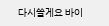다시쓸게요 바이